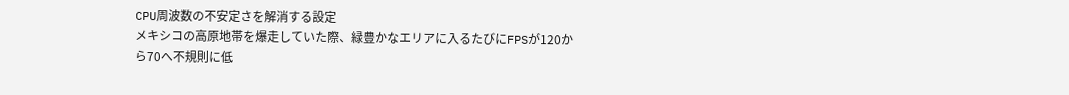CPU周波数の不安定さを解消する設定
メキシコの高原地帯を爆走していた際、緑豊かなエリアに入るたびにFPSが120から70へ不規則に低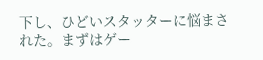下し、ひどいスタッターに悩まされた。まずはゲー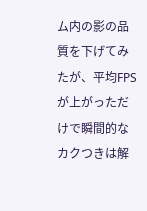ム内の影の品質を下げてみたが、平均FPSが上がっただけで瞬間的なカクつきは解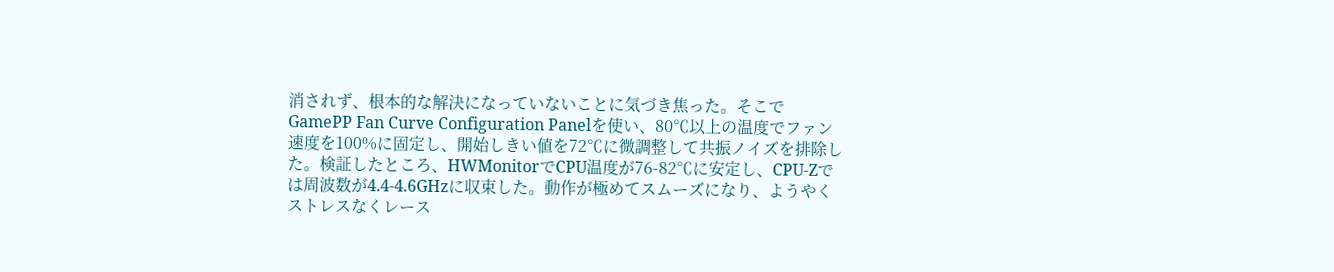消されず、根本的な解決になっていないことに気づき焦った。そこでGamePP Fan Curve Configuration Panelを使い、80℃以上の温度でファン速度を100%に固定し、開始しきい値を72℃に微調整して共振ノイズを排除した。検証したところ、HWMonitorでCPU温度が76-82℃に安定し、CPU-Zでは周波数が4.4-4.6GHzに収束した。動作が極めてスムーズになり、ようやくストレスなくレース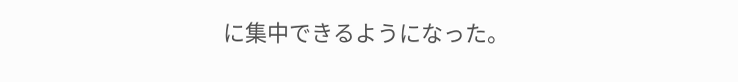に集中できるようになった。